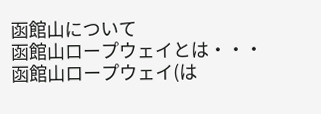函館山について
函館山ロープウェイとは・・・
函館山ロープウェイ(は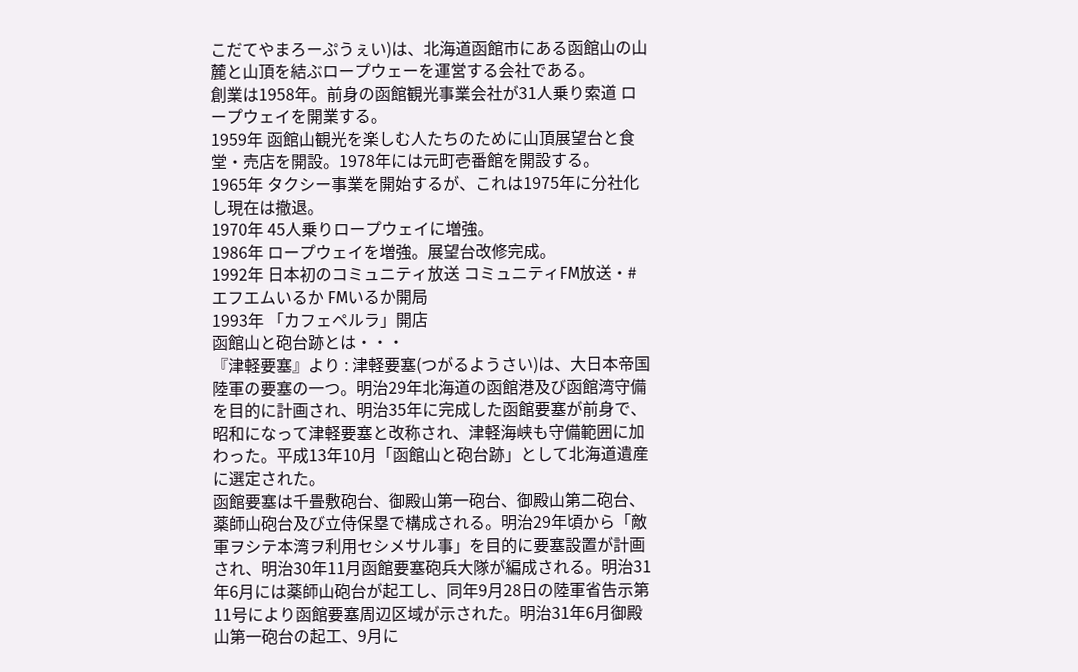こだてやまろーぷうぇい)は、北海道函館市にある函館山の山麓と山頂を結ぶロープウェーを運営する会社である。
創業は1958年。前身の函館観光事業会社が31人乗り索道 ロープウェイを開業する。
1959年 函館山観光を楽しむ人たちのために山頂展望台と食堂・売店を開設。1978年には元町壱番館を開設する。
1965年 タクシー事業を開始するが、これは1975年に分社化し現在は撤退。
1970年 45人乗りロープウェイに増強。
1986年 ロープウェイを増強。展望台改修完成。
1992年 日本初のコミュニティ放送 コミュニティFM放送・#エフエムいるか FMいるか開局
1993年 「カフェペルラ」開店
函館山と砲台跡とは・・・
『津軽要塞』より : 津軽要塞(つがるようさい)は、大日本帝国陸軍の要塞の一つ。明治29年北海道の函館港及び函館湾守備を目的に計画され、明治35年に完成した函館要塞が前身で、昭和になって津軽要塞と改称され、津軽海峡も守備範囲に加わった。平成13年10月「函館山と砲台跡」として北海道遺産に選定された。
函館要塞は千畳敷砲台、御殿山第一砲台、御殿山第二砲台、薬師山砲台及び立侍保塁で構成される。明治29年頃から「敵軍ヲシテ本湾ヲ利用セシメサル事」を目的に要塞設置が計画され、明治30年11月函館要塞砲兵大隊が編成される。明治31年6月には薬師山砲台が起工し、同年9月28日の陸軍省告示第11号により函館要塞周辺区域が示された。明治31年6月御殿山第一砲台の起工、9月に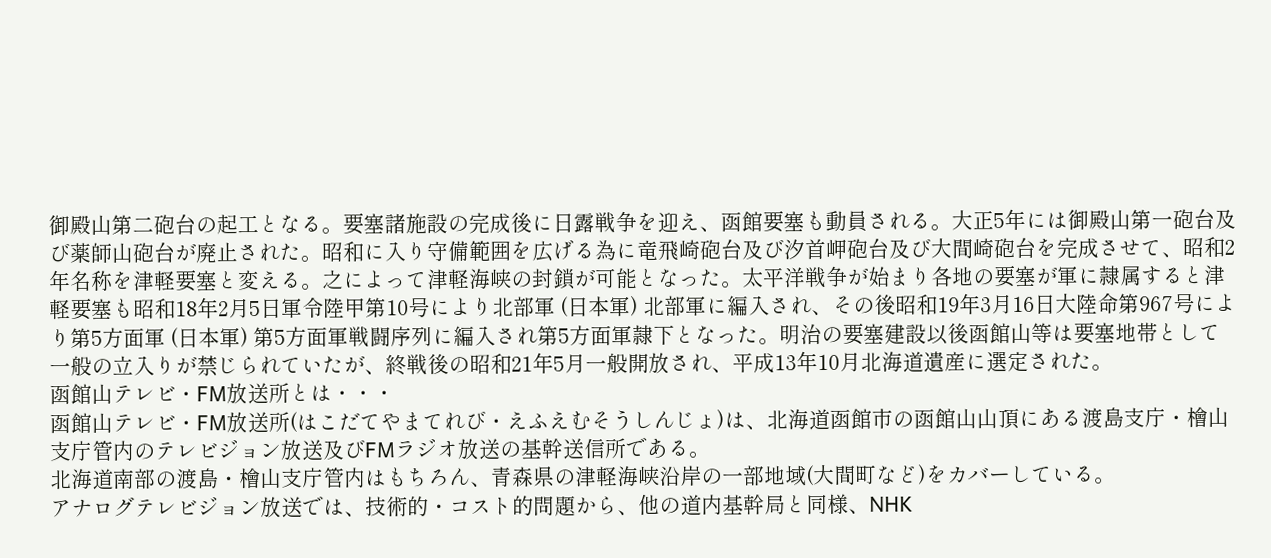御殿山第二砲台の起工となる。要塞諸施設の完成後に日露戦争を迎え、函館要塞も動員される。大正5年には御殿山第一砲台及び薬師山砲台が廃止された。昭和に入り守備範囲を広げる為に竜飛崎砲台及び汐首岬砲台及び大間崎砲台を完成させて、昭和2年名称を津軽要塞と変える。之によって津軽海峡の封鎖が可能となった。太平洋戦争が始まり各地の要塞が軍に隷属すると津軽要塞も昭和18年2月5日軍令陸甲第10号により北部軍 (日本軍) 北部軍に編入され、その後昭和19年3月16日大陸命第967号により第5方面軍 (日本軍) 第5方面軍戦闘序列に編入され第5方面軍隷下となった。明治の要塞建設以後函館山等は要塞地帯として一般の立入りが禁じられていたが、終戦後の昭和21年5月一般開放され、平成13年10月北海道遺産に選定された。
函館山テレビ・FM放送所とは・・・
函館山テレビ・FM放送所(はこだてやまてれび・えふえむそうしんじょ)は、北海道函館市の函館山山頂にある渡島支庁・檜山支庁管内のテレビジョン放送及びFMラジオ放送の基幹送信所である。
北海道南部の渡島・檜山支庁管内はもちろん、青森県の津軽海峡沿岸の一部地域(大間町など)をカバーしている。
アナログテレビジョン放送では、技術的・コスト的問題から、他の道内基幹局と同様、NHK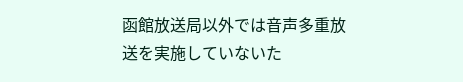函館放送局以外では音声多重放送を実施していないた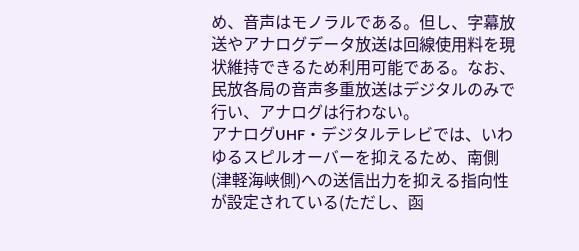め、音声はモノラルである。但し、字幕放送やアナログデータ放送は回線使用料を現状維持できるため利用可能である。なお、民放各局の音声多重放送はデジタルのみで行い、アナログは行わない。
アナログUHF・デジタルテレビでは、いわゆるスピルオーバーを抑えるため、南側(津軽海峡側)への送信出力を抑える指向性が設定されている(ただし、函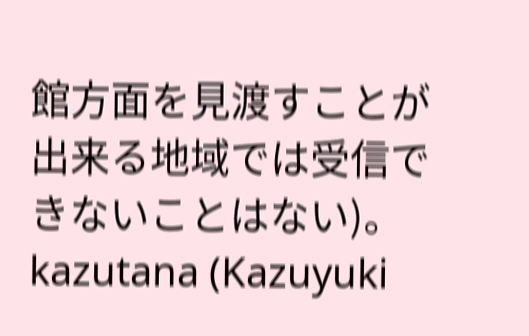館方面を見渡すことが出来る地域では受信できないことはない)。
kazutana (Kazuyuki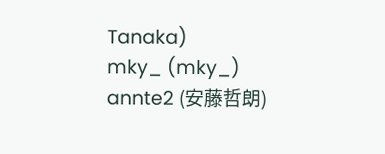Tanaka)
mky_ (mky_)
annte2 (安藤哲朗)